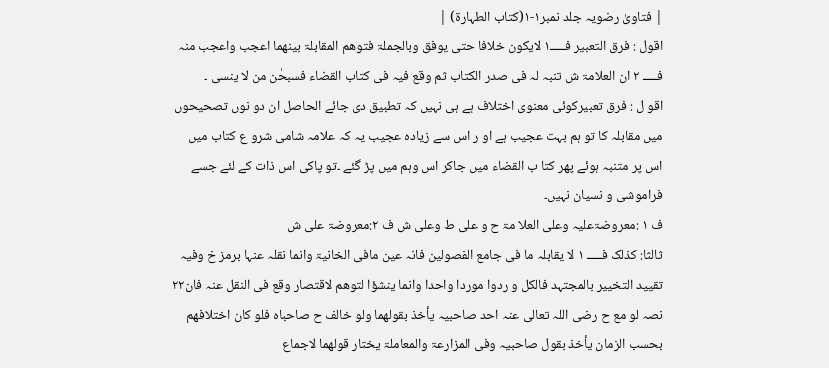| فتاویٰ رضویہ جلد نمبر۱-۱(کتاب الطہارۃ) |
اقول : فرق التعبیر فـــــ۱ لایکون خلافا حتی یوفق وبالجملۃ فتوھم المقابلۃ بینھما اعجب واعجب منہ فـــــ ۲ ان العلامۃ ش تنبہ لہ فی صدر الکتاب ثم وقع فیہ فی کتاب القضاء فسبحٰن من لا ینسی ۔
اقو ل : فرق تعبیرکوئی معنوی اختلاف ہے ہی نہیں کہ تطبیق دی جائے الحاصل ان دو نوں تصحیحوں میں مقابلہ کا تو ہم بہت عجیب ہے او ر اس سے زیادہ عجیب یہ کہ علامہ شامی شرو ع کتاب میں اس پر متنبہ ہوئے پھر کتا ب القضاء میں جاکر اس وہم میں پڑ گئے ۔تو پاکی اس ذات کے لئے جسے فراموشی و نسیان نہیں۔
ف ۱ :معروضۃعلیہ وعلی العلا مۃ ح و علی ط وعلی ش ف ۲:معروضۃ علی ش
ثالثا: کذلک فـــــ ۱ لا یقابلہ ما فی جامع الفصولین فانہ عین مافی الخانیۃ وانما نقلہ عنہا برمز خ وفیہ تقیید التخییر بالمجتہد فالکل و ردوا موردا واحدا وانما ینشؤا لتوھم لاقتصار وقع فی النقل عنہ فان۲۲ نصہ لو مع ح رضی اللہ تعالی عنہ احد صاحبیہ یأخذ بقولھما ولو خالف ح صاحباہ فلو کان اختلافھم بحسب الزمان یأخذ بقول صاحبیہ وفی المزارعۃ والمعاملۃ یختار قولھما لاجماع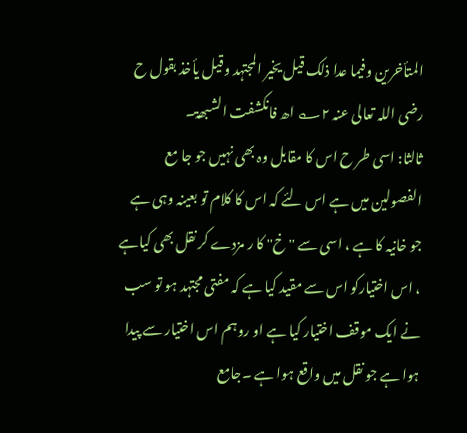المتأخرین وفیما عدا ذلک قیل یخیر المجتہد وقیل یأخذ بقول ح رضی اللہ تعالی عنہ ۲؎ اھ فانکشفت الشبھۃ۔
ثالثا: اسی طر ح اس کا مقابل وہ بھی نہیں جو جا مع الفصولین میں ہے اس لئے کہ اس کا کلام تو بعینہ وہی ہے جو خانیہ کا ہے ، اسی سے ''خ'' کا ر مزدے کر نقل بھی کیاہے ، اس اختیارکو اس سے مقید کیا ہے کہ مفتی مجتہد ہو تو سب نے ایک موقف اختیار کیا ہے او روہم اس اختیار سے پیدا ہوا ہے جو نقل میں واقع ہوا ہے ۔جامع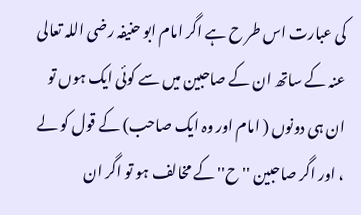کی عبارت اس طر ح ہے اگر امام ابو حنیفہ رضی اللہ تعالی عنہ کے ساتھ ان کے صاحبین میں سے کوئی ایک ہوں تو ان ہی دونوں ( امام اور وہ ایک صاحب) کے قول کو لے ، اور اگر صاحبین '' ح'' کے مخالف ہو تو اگر ان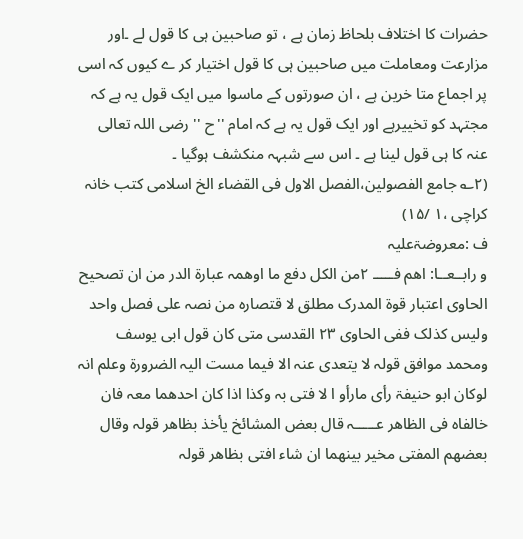حضرات کا اختلاف بلحاظ زمان ہے ، تو صاحبین ہی کا قول لے ۔اور مزارعت ومعاملت میں صاحبین ہی کا قول اختیار کر ے کیوں کہ اسی پر اجماع متا خرین ہے ، ان صورتوں کے ماسوا میں ایک قول یہ ہے کہ مجتہد کو تخییرہے اور ایک قول یہ ہے کہ امام ''ح '' رضی اللہ تعالی عنہ کا ہی قول لینا ہے ۔ اس سے شبہہ منکشف ہوگیا ۔
(۲؎ جامع الفصولین،الفصل الاول فی القضاء الخ اسلامی کتب خانہ کراچی ،۱ /۱۵)
ف :معروضۃعلیہ
و رابــعــا: اھم فـــــ ۲من الکل دفع ما اوھمہ عبارۃ الدر من ان تصحیح الحاوی اعتبار قوۃ المدرک مطلق لا قتصارہ من نصہ علی فصل واحد ولیس کذلک ففی الحاوی ۲۳ القدسی متی کان قول ابی یوسف ومحمد موافق قولہ لا یتعدی عنہ الا فیما مست الیہ الضرورۃ وعلم انہ لوکان ابو حنیفۃ رأی مارأو ا لا فتی بہ وکذا اذا کان احدھما معہ فان خالفاہ فی الظاھر عـــــہ قال بعض المشائخ یأخذ بظاھر قولہ وقال بعضھم المفتی مخیر بینھما ان شاء افتی بظاھر قولہ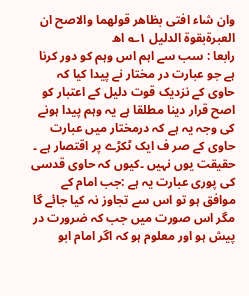وان شاء افتی بظاھر قولھما والاصح ان العبرۃبقوۃ الدلیل ۱؎ اھ
رابعا : سب سے اہم اس وہم کو دور کرنا ہے جو عبارت در مختار نے پیدا کیا کہ حاوی کے نزدیک قوت دلیل کے اعتبار کو اصح قرار دینا مطلقا ہے یہ وہم پیدا ہونے کی وجہ یہ ہے کہ درمختار میں عبارت حاوی کے صر ف ایک ٹکڑے پر اقتصار ہے ۔ حقیقت یوں نہیں ۔کیوں کہ حاوی قدسی کی پوری عبارت یہ ہے :جب امام کے موافق ہو تو اس سے تجاوز نہ کیا جائے گا مگر اس صورت میں جب کہ ضرورت در پیش ہو اور معلوم ہو کہ اگر امام ابو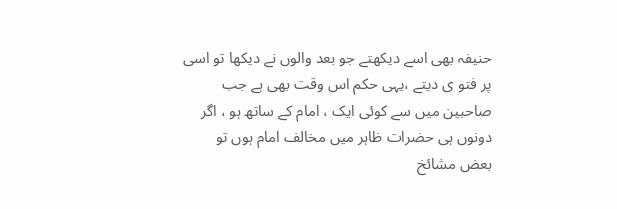حنیفہ بھی اسے دیکھتے جو بعد والوں نے دیکھا تو اسی پر فتو ی دیتے ،یہی حکم اس وقت بھی ہے جب صاحبین میں سے کوئی ایک ، امام کے ساتھ ہو ، اگر دونوں ہی حضرات ظاہر میں مخالف امام ہوں تو بعض مشائخ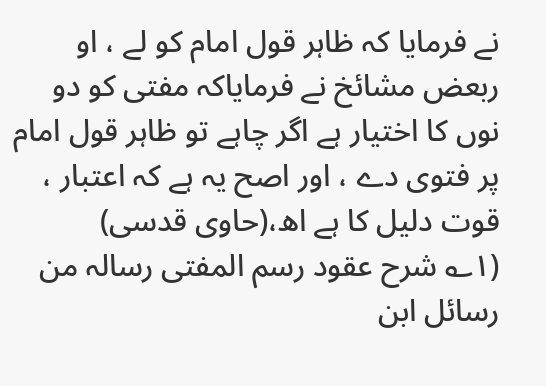نے فرمایا کہ ظاہر قول امام کو لے ، او ربعض مشائخ نے فرمایاکہ مفتی کو دو نوں کا اختیار ہے اگر چاہے تو ظاہر قول امام پر فتوی دے ، اور اصح یہ ہے کہ اعتبار ، قوت دلیل کا ہے اھ،(حاوی قدسی)
(۱؎ شرح عقود رسم المفتی رسالہ من رسائل ابن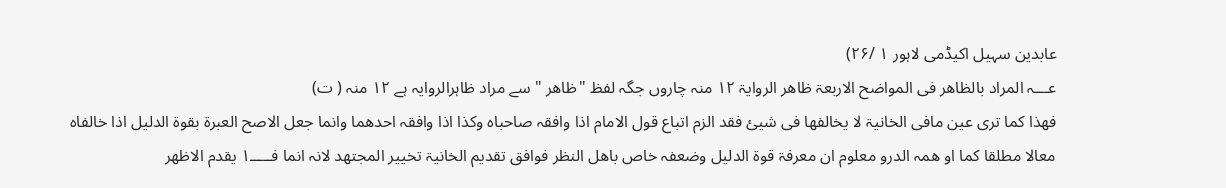عابدین سہیل اکیڈمی لاہور ۱ /۲۶)
عـــہ المراد بالظاھر فی المواضح الاربعۃ ظاھر الروایۃ ۱۲ منہ چاروں جگہ لفظ "ظاھر " سے مراد ظاہرالروایہ ہے ۱۲ منہ ( ت)
فھذا کما تری عین مافی الخانیۃ لا یخالفھا فی شیئ فقد الزم اتباع قول الامام اذا وافقہ صاحباہ وکذا اذا وافقہ احدھما وانما جعل الاصح العبرۃ بقوۃ الدلیل اذا خالفاہ معالا مطلقا کما او ھمہ الدرو معلوم ان معرفۃ قوۃ الدلیل وضعفہ خاص باھل النظر فوافق تقدیم الخانیۃ تخییر المجتھد لانہ انما فـــــ۱ یقدم الاظھر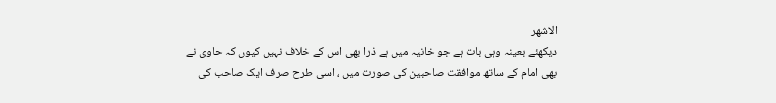الاشھر
دیکھئے بعینہ وہی بات ہے جو خانیہ میں ہے ذرا بھی اس کے خلاف نہیں کیوں کہ حاوی نے بھی امام کے ساتھ موافقت صاحبین کی صورت میں ، اسی طرح صرف ایک صاحب کی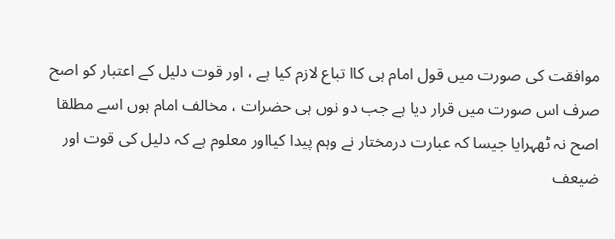موافقت کی صورت میں قول امام ہی کاا تباع لازم کیا ہے ، اور قوت دلیل کے اعتبار کو اصح صرف اس صورت میں قرار دیا ہے جب دو نوں ہی حضرات ، مخالف امام ہوں اسے مطلقا اصح نہ ٹھہرایا جیسا کہ عبارت درمختار نے وہم پیدا کیااور معلوم ہے کہ دلیل کی قوت اور ضیعف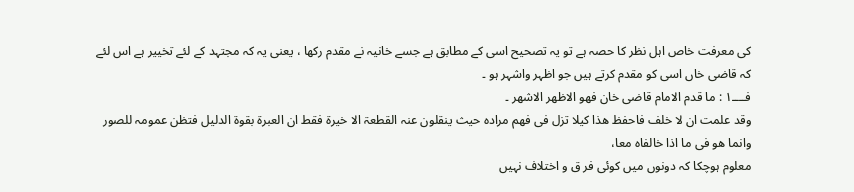کی معرفت خاص اہل نظر کا حصہ ہے تو یہ تصحیح اسی کے مطابق ہے جسے خانیہ نے مقدم رکھا ، یعنی یہ کہ مجتہد کے لئے تخییر ہے اس لئے کہ قاضی خاں اسی کو مقدم کرتے ہیں جو اظہر واشہر ہو ۔
فــــ۱ : ما قدم الامام قاضی خان فھو الاظھر الاشھر ۔
وقد علمت ان لا خلف فاحفظ ھذا کیلا تزل فی فھم مرادہ حیث ینقلون عنہ القطعۃ الا خیرۃ فقط ان العبرۃ بقوۃ الدلیل فتظن عمومہ للصور وانما ھو فی ما اذا خالفاہ معا،
معلوم ہوچکا کہ دونوں میں کوئی فر ق و اختلاف نہیں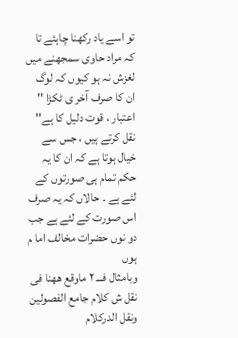تو اسے یاد رکھنا چاہئے تا کہ مراد حاوی سمجھنے میں لغزش نہ ہو کیوں کہ لوگ ان کا صرف آخر ی ٹکڑا '' اعتبار ، قوت دلیل کا ہے'' نقل کرتے ہیں ، جس سے خیال ہوتا ہے کہ ان کا یہ حکم تمام ہی صورتوں کے لئے ہے ۔ حالاں کہ یہ صرف اس صورت کے لئے ہے جب دو نوں حضرات مخالف اما م ہوں
وبامثال فـــ ۲ ماوقع ھھنا فی نقل ش کلام جامع الفصولین ونقل الدرکلام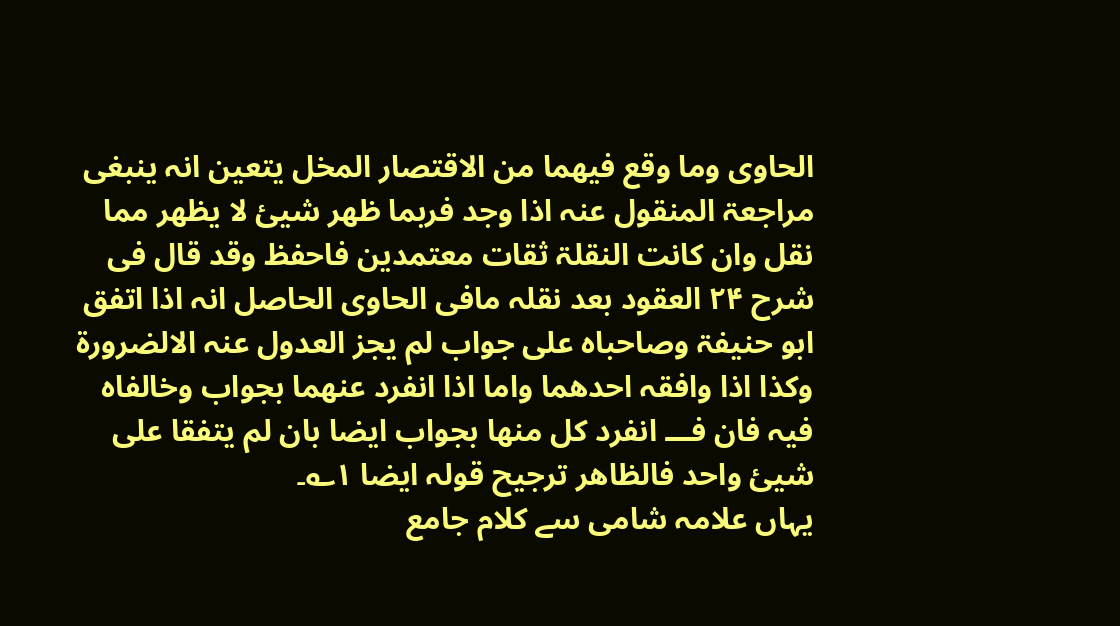الحاوی وما وقع فیھما من الاقتصار المخل یتعین انہ ینبغی مراجعۃ المنقول عنہ اذا وجد فربما ظھر شیئ لا یظھر مما نقل وان کانت النقلۃ ثقات معتمدین فاحفظ وقد قال فی شرح ۲۴ العقود بعد نقلہ مافی الحاوی الحاصل انہ اذا اتفق ابو حنیفۃ وصاحباہ علی جواب لم یجز العدول عنہ الالضرورۃ وکذا اذا وافقہ احدھما واما اذا انفرد عنھما بجواب وخالفاہ فیہ فان فـــ انفرد کل منھا بجواب ایضا بان لم یتفقا علی شیئ واحد فالظاھر ترجیح قولہ ایضا ۱؎۔
یہاں علامہ شامی سے کلام جامع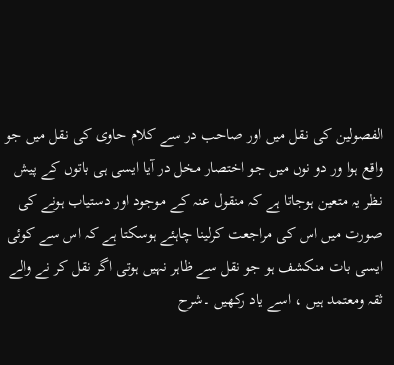الفصولین کی نقل میں اور صاحب در سے کلام حاوی کی نقل میں جو واقع ہوا ور دو نوں میں جو اختصار مخل در آیا ایسی ہی باتوں کے پیش نظر یہ متعین ہوجاتا ہے کہ منقول عنہ کے موجود اور دستیاب ہونے کی صورت میں اس کی مراجعت کرلینا چاہئے ہوسکتا ہے کہ اس سے کوئی ایسی بات منکشف ہو جو نقل سے ظاہر نہیں ہوتی اگر نقل کر نے والے ثقہ ومعتمد ہیں ، اسے یاد رکھیں ۔شرح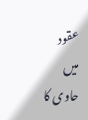عقود میں حاوی کا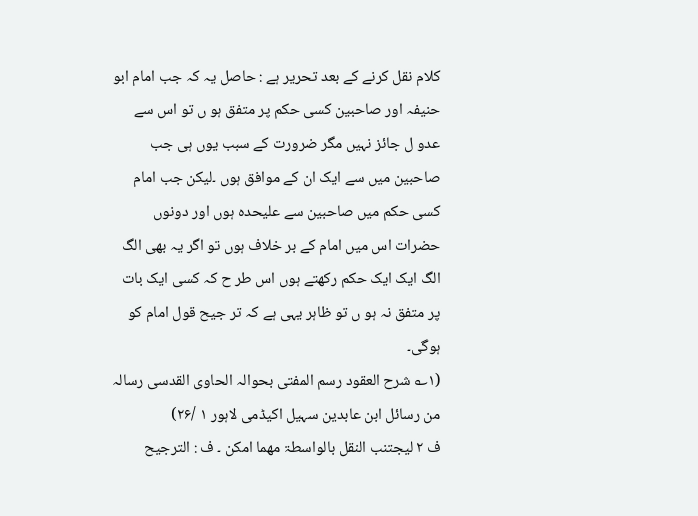کلام نقل کرنے کے بعد تحریر ہے : حاصل یہ کہ جب امام ابو حنیفہ اور صاحبین کسی حکم پر متفق ہو ں تو اس سے عدو ل جائز نہیں مگر ضرورت کے سبب یوں ہی جب صاحبین میں سے ایک ان کے موافق ہوں ۔لیکن جب امام کسی حکم میں صاحبین سے علیحدہ ہوں اور دونوں حضرات اس میں امام کے بر خلاف ہوں تو اگر یہ بھی الگ الگ ایک ایک حکم رکھتے ہوں اس طر ح کہ کسی ایک بات پر متفق نہ ہو ں تو ظاہر یہی ہے کہ تر جیح قول امام کو ہوگی۔
(۱؎ شرح العقود رسم المفتی بحوالہ الحاوی القدسی رسالہ من رسائل ابن عابدین سہیل اکیڈمی لاہور ۱ /۲۶)
ف ۲ لیجتنب النقل بالواسطۃ مھما امکن ۔ ف : الترجیح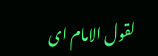لقول الامام ای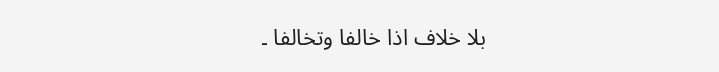بلا خلاف اذا خالفا وتخالفا ۔